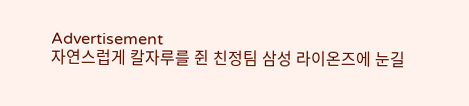Advertisement
자연스럽게 칼자루를 쥔 친정팀 삼성 라이온즈에 눈길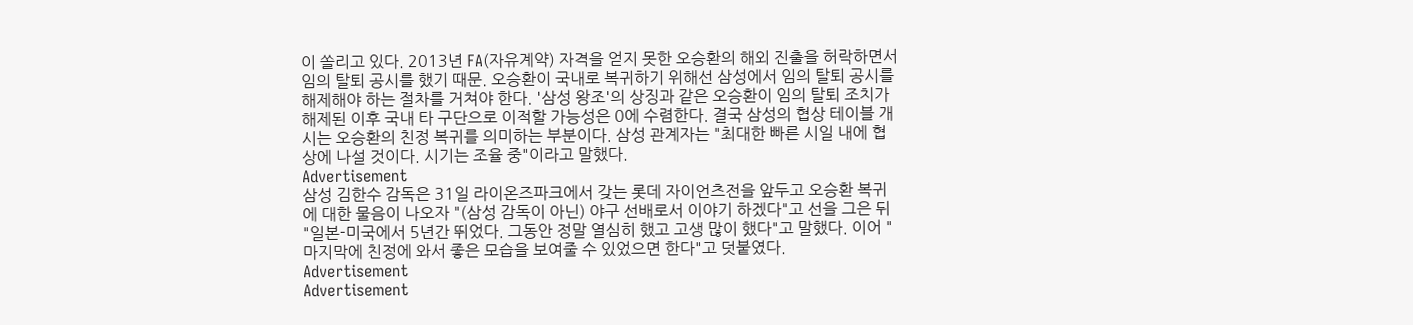이 쏠리고 있다. 2013년 FA(자유계약) 자격을 얻지 못한 오승환의 해외 진출을 허락하면서 임의 탈퇴 공시를 했기 때문. 오승환이 국내로 복귀하기 위해선 삼성에서 임의 탈퇴 공시를 해제해야 하는 절차를 거쳐야 한다. '삼성 왕조'의 상징과 같은 오승환이 임의 탈퇴 조치가 해제된 이후 국내 타 구단으로 이적할 가능성은 0에 수렴한다. 결국 삼성의 협상 테이블 개시는 오승환의 친정 복귀를 의미하는 부분이다. 삼성 관계자는 "최대한 빠른 시일 내에 협상에 나설 것이다. 시기는 조율 중"이라고 말했다.
Advertisement
삼성 김한수 감독은 31일 라이온즈파크에서 갖는 롯데 자이언츠전을 앞두고 오승환 복귀에 대한 물음이 나오자 "(삼성 감독이 아닌) 야구 선배로서 이야기 하겠다"고 선을 그은 뒤 "일본-미국에서 5년간 뛰었다. 그동안 정말 열심히 했고 고생 많이 했다"고 말했다. 이어 "마지막에 친정에 와서 좋은 모습을 보여줄 수 있었으면 한다"고 덧붙였다.
Advertisement
Advertisement